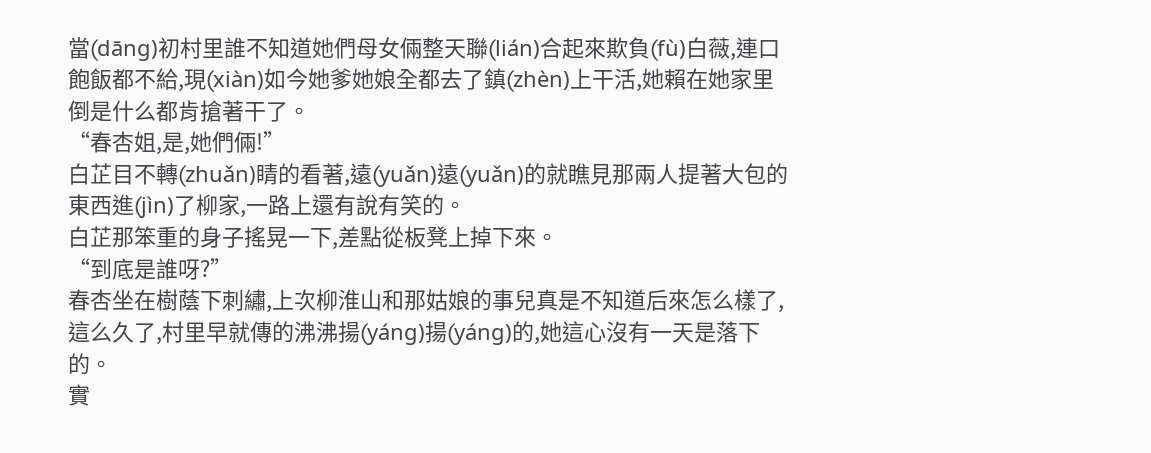當(dāng)初村里誰不知道她們母女倆整天聯(lián)合起來欺負(fù)白薇,連口飽飯都不給,現(xiàn)如今她爹她娘全都去了鎮(zhèn)上干活,她賴在她家里倒是什么都肯搶著干了。
“春杏姐,是,她們倆!”
白芷目不轉(zhuǎn)睛的看著,遠(yuǎn)遠(yuǎn)的就瞧見那兩人提著大包的東西進(jìn)了柳家,一路上還有說有笑的。
白芷那笨重的身子搖晃一下,差點從板凳上掉下來。
“到底是誰呀?”
春杏坐在樹蔭下刺繡,上次柳淮山和那姑娘的事兒真是不知道后來怎么樣了,這么久了,村里早就傳的沸沸揚(yáng)揚(yáng)的,她這心沒有一天是落下的。
實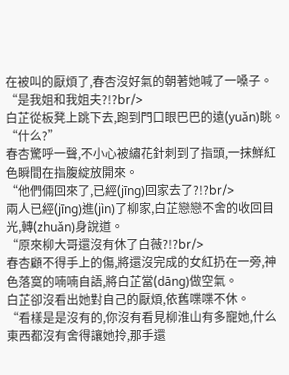在被叫的厭煩了,春杏沒好氣的朝著她喊了一嗓子。
“是我姐和我姐夫?!?br/>
白芷從板凳上跳下去,跑到門口眼巴巴的遠(yuǎn)眺。
“什么?”
春杏驚呼一聲,不小心被繡花針刺到了指頭,一抹鮮紅色瞬間在指腹綻放開來。
“他們倆回來了,已經(jīng)回家去了?!?br/>
兩人已經(jīng)進(jìn)了柳家,白芷戀戀不舍的收回目光,轉(zhuǎn)身說道。
“原來柳大哥還沒有休了白薇?!?br/>
春杏顧不得手上的傷,將還沒完成的女紅扔在一旁,神色落寞的喃喃自語,將白芷當(dāng)做空氣。
白芷卻沒看出她對自己的厭煩,依舊喋喋不休。
“看樣是是沒有的,你沒有看見柳淮山有多寵她,什么東西都沒有舍得讓她拎,那手還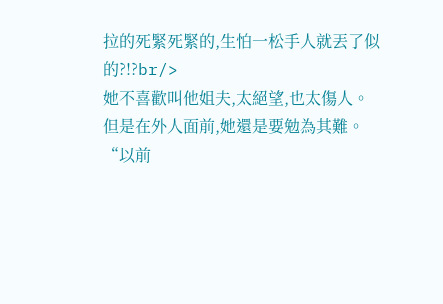拉的死緊死緊的,生怕一松手人就丟了似的?!?br/>
她不喜歡叫他姐夫,太絕望,也太傷人。
但是在外人面前,她還是要勉為其難。
“以前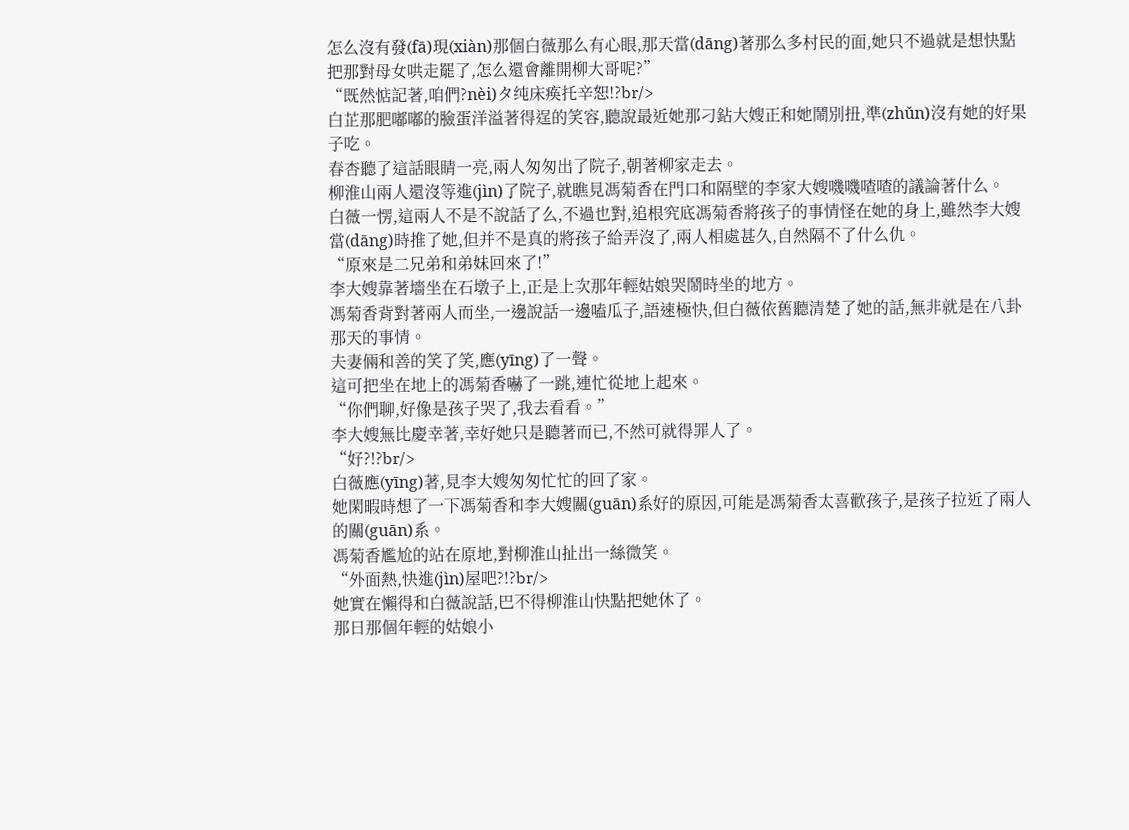怎么沒有發(fā)現(xiàn)那個白薇那么有心眼,那天當(dāng)著那么多村民的面,她只不過就是想快點把那對母女哄走罷了,怎么還會離開柳大哥呢?”
“既然惦記著,咱們?nèi)タ纯床痪托辛恕!?br/>
白芷那肥嘟嘟的臉蛋洋溢著得逞的笑容,聽說最近她那刁鉆大嫂正和她鬧別扭,準(zhǔn)沒有她的好果子吃。
春杏聽了這話眼睛一亮,兩人匆匆出了院子,朝著柳家走去。
柳淮山兩人還沒等進(jìn)了院子,就瞧見馮菊香在門口和隔壁的李家大嫂嘰嘰喳喳的議論著什么。
白薇一愣,這兩人不是不說話了么,不過也對,追根究底馮菊香將孩子的事情怪在她的身上,雖然李大嫂當(dāng)時推了她,但并不是真的將孩子給弄沒了,兩人相處甚久,自然隔不了什么仇。
“原來是二兄弟和弟妹回來了!”
李大嫂靠著墻坐在石墩子上,正是上次那年輕姑娘哭鬧時坐的地方。
馮菊香背對著兩人而坐,一邊說話一邊嗑瓜子,語速極快,但白薇依舊聽清楚了她的話,無非就是在八卦那天的事情。
夫妻倆和善的笑了笑,應(yīng)了一聲。
這可把坐在地上的馮菊香嚇了一跳,連忙從地上起來。
“你們聊,好像是孩子哭了,我去看看。”
李大嫂無比慶幸著,幸好她只是聽著而已,不然可就得罪人了。
“好?!?br/>
白薇應(yīng)著,見李大嫂匆匆忙忙的回了家。
她閑暇時想了一下馮菊香和李大嫂關(guān)系好的原因,可能是馮菊香太喜歡孩子,是孩子拉近了兩人的關(guān)系。
馮菊香尷尬的站在原地,對柳淮山扯出一絲微笑。
“外面熱,快進(jìn)屋吧?!?br/>
她實在懶得和白薇說話,巴不得柳淮山快點把她休了。
那日那個年輕的姑娘小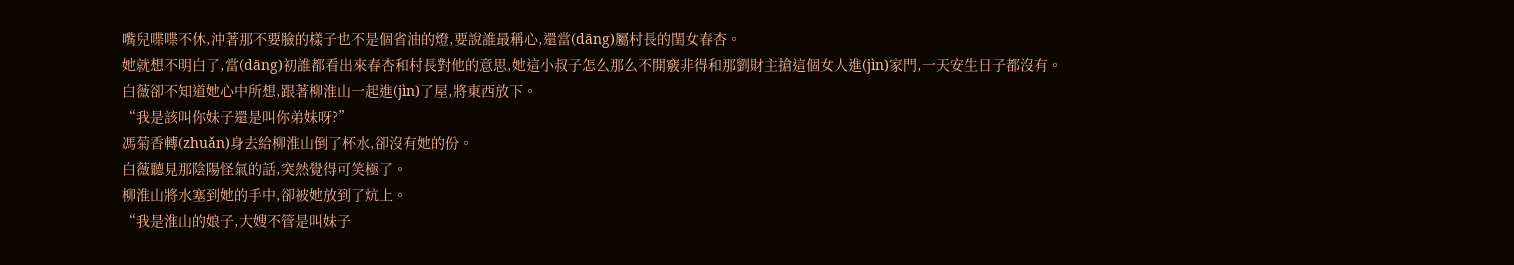嘴兒喋喋不休,沖著那不要臉的樣子也不是個省油的燈,要說誰最稱心,還當(dāng)屬村長的閨女春杏。
她就想不明白了,當(dāng)初誰都看出來春杏和村長對他的意思,她這小叔子怎么那么不開竅非得和那劉財主搶這個女人進(jìn)家門,一天安生日子都沒有。
白薇卻不知道她心中所想,跟著柳淮山一起進(jìn)了屋,將東西放下。
“我是該叫你妹子還是叫你弟妹呀?”
馮菊香轉(zhuǎn)身去給柳淮山倒了杯水,卻沒有她的份。
白薇聽見那陰陽怪氣的話,突然覺得可笑極了。
柳淮山將水塞到她的手中,卻被她放到了炕上。
“我是淮山的娘子,大嫂不管是叫妹子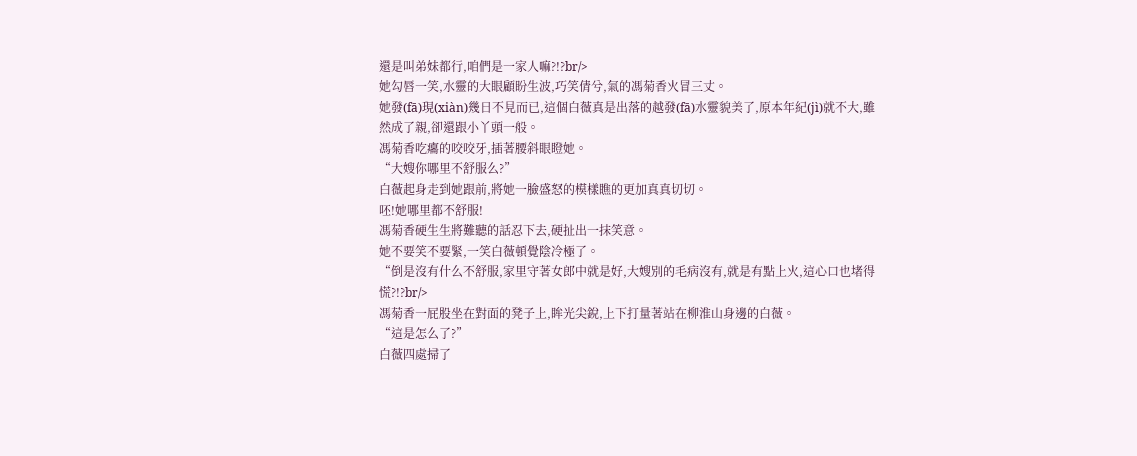還是叫弟妹都行,咱們是一家人嘛?!?br/>
她勾唇一笑,水靈的大眼顧盼生波,巧笑倩兮,氣的馮菊香火冒三丈。
她發(fā)現(xiàn)幾日不見而已,這個白薇真是出落的越發(fā)水靈貌美了,原本年紀(jì)就不大,雖然成了親,卻還跟小丫頭一般。
馮菊香吃癟的咬咬牙,插著腰斜眼瞪她。
“大嫂你哪里不舒服么?”
白薇起身走到她跟前,將她一臉盛怒的模樣瞧的更加真真切切。
呸!她哪里都不舒服!
馮菊香硬生生將難聽的話忍下去,硬扯出一抹笑意。
她不要笑不要緊,一笑白薇頓覺陰冷極了。
“倒是沒有什么不舒服,家里守著女郎中就是好,大嫂別的毛病沒有,就是有點上火,這心口也堵得慌?!?br/>
馮菊香一屁股坐在對面的凳子上,眸光尖銳,上下打量著站在柳淮山身邊的白薇。
“這是怎么了?”
白薇四處掃了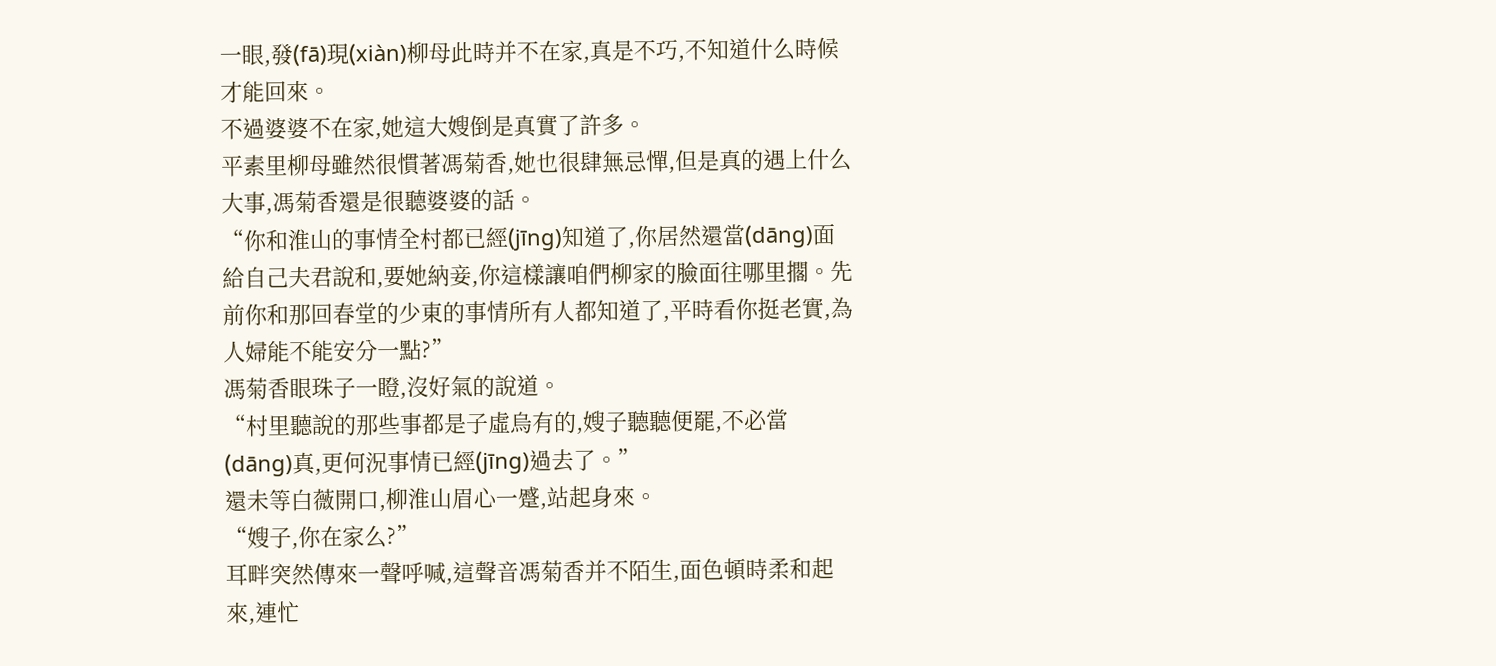一眼,發(fā)現(xiàn)柳母此時并不在家,真是不巧,不知道什么時候才能回來。
不過婆婆不在家,她這大嫂倒是真實了許多。
平素里柳母雖然很慣著馮菊香,她也很肆無忌憚,但是真的遇上什么大事,馮菊香還是很聽婆婆的話。
“你和淮山的事情全村都已經(jīng)知道了,你居然還當(dāng)面給自己夫君說和,要她納妾,你這樣讓咱們柳家的臉面往哪里擱。先前你和那回春堂的少東的事情所有人都知道了,平時看你挺老實,為人婦能不能安分一點?”
馮菊香眼珠子一瞪,沒好氣的說道。
“村里聽說的那些事都是子虛烏有的,嫂子聽聽便罷,不必當(dāng)真,更何況事情已經(jīng)過去了。”
還未等白薇開口,柳淮山眉心一蹙,站起身來。
“嫂子,你在家么?”
耳畔突然傳來一聲呼喊,這聲音馮菊香并不陌生,面色頓時柔和起來,連忙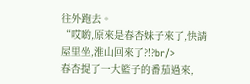往外跑去。
“哎喲,原來是春杏妹子來了,快請屋里坐,淮山回來了?!?br/>
春杏提了一大籃子的番茄過來,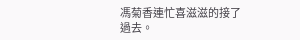馮菊香連忙喜滋滋的接了過去。